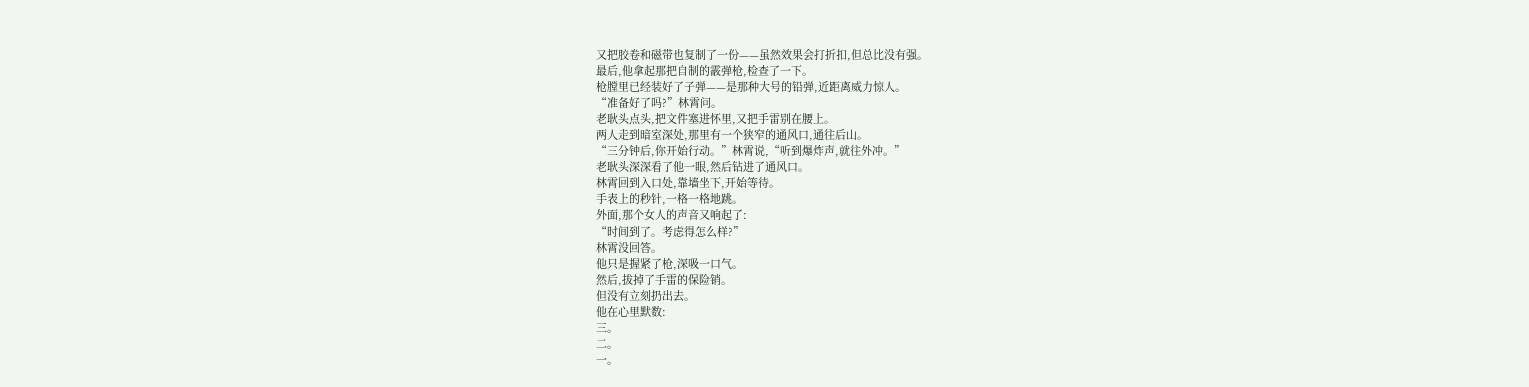又把胶卷和磁带也复制了一份——虽然效果会打折扣,但总比没有强。
最后,他拿起那把自制的霰弹枪,检查了一下。
枪膛里已经装好了子弹——是那种大号的铅弹,近距离威力惊人。
“准备好了吗?”林霄问。
老耿头点头,把文件塞进怀里,又把手雷别在腰上。
两人走到暗室深处,那里有一个狭窄的通风口,通往后山。
“三分钟后,你开始行动。”林霄说,“听到爆炸声,就往外冲。”
老耿头深深看了他一眼,然后钻进了通风口。
林霄回到入口处,靠墙坐下,开始等待。
手表上的秒针,一格一格地跳。
外面,那个女人的声音又响起了:
“时间到了。考虑得怎么样?”
林霄没回答。
他只是握紧了枪,深吸一口气。
然后,拔掉了手雷的保险销。
但没有立刻扔出去。
他在心里默数:
三。
二。
一。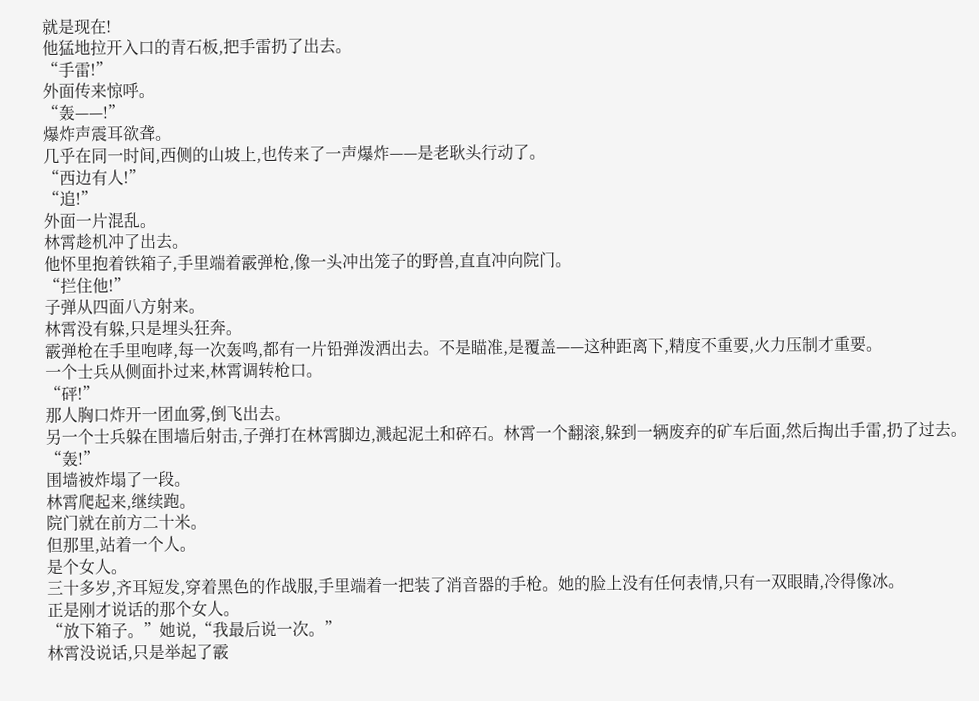就是现在!
他猛地拉开入口的青石板,把手雷扔了出去。
“手雷!”
外面传来惊呼。
“轰——!”
爆炸声震耳欲聋。
几乎在同一时间,西侧的山坡上,也传来了一声爆炸——是老耿头行动了。
“西边有人!”
“追!”
外面一片混乱。
林霄趁机冲了出去。
他怀里抱着铁箱子,手里端着霰弹枪,像一头冲出笼子的野兽,直直冲向院门。
“拦住他!”
子弹从四面八方射来。
林霄没有躲,只是埋头狂奔。
霰弹枪在手里咆哮,每一次轰鸣,都有一片铅弹泼洒出去。不是瞄准,是覆盖——这种距离下,精度不重要,火力压制才重要。
一个士兵从侧面扑过来,林霄调转枪口。
“砰!”
那人胸口炸开一团血雾,倒飞出去。
另一个士兵躲在围墙后射击,子弹打在林霄脚边,溅起泥土和碎石。林霄一个翻滚,躲到一辆废弃的矿车后面,然后掏出手雷,扔了过去。
“轰!”
围墙被炸塌了一段。
林霄爬起来,继续跑。
院门就在前方二十米。
但那里,站着一个人。
是个女人。
三十多岁,齐耳短发,穿着黑色的作战服,手里端着一把装了消音器的手枪。她的脸上没有任何表情,只有一双眼睛,冷得像冰。
正是刚才说话的那个女人。
“放下箱子。”她说,“我最后说一次。”
林霄没说话,只是举起了霰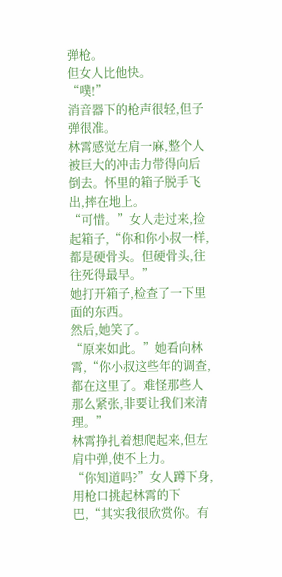弹枪。
但女人比他快。
“噗!”
消音器下的枪声很轻,但子弹很准。
林霄感觉左肩一麻,整个人被巨大的冲击力带得向后倒去。怀里的箱子脱手飞出,摔在地上。
“可惜。”女人走过来,捡起箱子,“你和你小叔一样,都是硬骨头。但硬骨头,往往死得最早。”
她打开箱子,检查了一下里面的东西。
然后,她笑了。
“原来如此。”她看向林霄,“你小叔这些年的调查,都在这里了。难怪那些人那么紧张,非要让我们来清理。”
林霄挣扎着想爬起来,但左肩中弹,使不上力。
“你知道吗?”女人蹲下身,用枪口挑起林霄的下巴,“其实我很欣赏你。有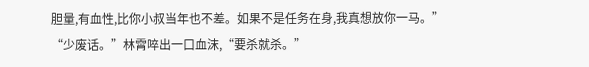胆量,有血性,比你小叔当年也不差。如果不是任务在身,我真想放你一马。”
“少废话。”林霄啐出一口血沫,“要杀就杀。”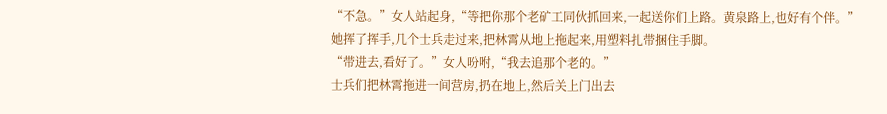“不急。”女人站起身,“等把你那个老矿工同伙抓回来,一起送你们上路。黄泉路上,也好有个伴。”
她挥了挥手,几个士兵走过来,把林霄从地上拖起来,用塑料扎带捆住手脚。
“带进去,看好了。”女人吩咐,“我去追那个老的。”
士兵们把林霄拖进一间营房,扔在地上,然后关上门出去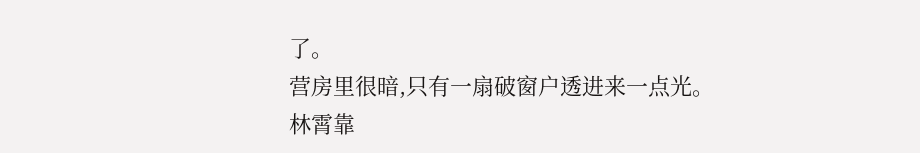了。
营房里很暗,只有一扇破窗户透进来一点光。
林霄靠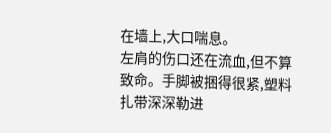在墙上,大口喘息。
左肩的伤口还在流血,但不算致命。手脚被捆得很紧,塑料扎带深深勒进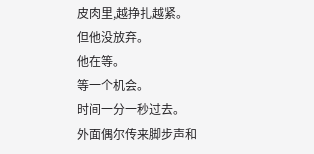皮肉里,越挣扎越紧。
但他没放弃。
他在等。
等一个机会。
时间一分一秒过去。
外面偶尔传来脚步声和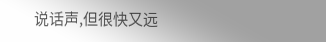说话声,但很快又远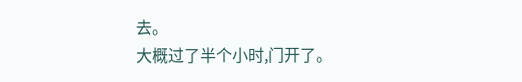去。
大概过了半个小时,门开了。